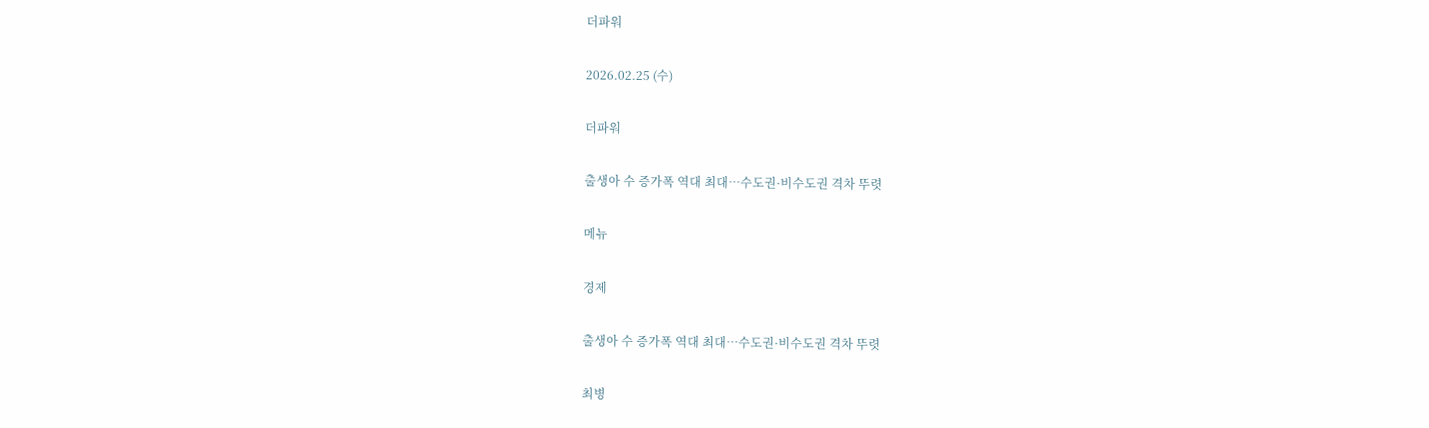더파워

2026.02.25 (수)

더파워

출생아 수 증가폭 역대 최대…수도권·비수도권 격차 뚜렷

메뉴

경제

출생아 수 증가폭 역대 최대…수도권·비수도권 격차 뚜렷

최병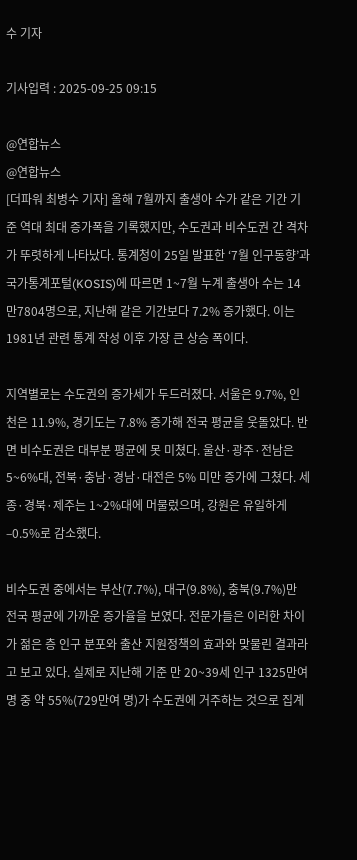수 기자

기사입력 : 2025-09-25 09:15

@연합뉴스
@연합뉴스
[더파워 최병수 기자] 올해 7월까지 출생아 수가 같은 기간 기준 역대 최대 증가폭을 기록했지만, 수도권과 비수도권 간 격차가 뚜렷하게 나타났다. 통계청이 25일 발표한 ‘7월 인구동향’과 국가통계포털(KOSIS)에 따르면 1~7월 누계 출생아 수는 14만7804명으로, 지난해 같은 기간보다 7.2% 증가했다. 이는 1981년 관련 통계 작성 이후 가장 큰 상승 폭이다.

지역별로는 수도권의 증가세가 두드러졌다. 서울은 9.7%, 인천은 11.9%, 경기도는 7.8% 증가해 전국 평균을 웃돌았다. 반면 비수도권은 대부분 평균에 못 미쳤다. 울산·광주·전남은 5~6%대, 전북·충남·경남·대전은 5% 미만 증가에 그쳤다. 세종·경북·제주는 1~2%대에 머물렀으며, 강원은 유일하게 –0.5%로 감소했다.

비수도권 중에서는 부산(7.7%), 대구(9.8%), 충북(9.7%)만 전국 평균에 가까운 증가율을 보였다. 전문가들은 이러한 차이가 젊은 층 인구 분포와 출산 지원정책의 효과와 맞물린 결과라고 보고 있다. 실제로 지난해 기준 만 20~39세 인구 1325만여 명 중 약 55%(729만여 명)가 수도권에 거주하는 것으로 집계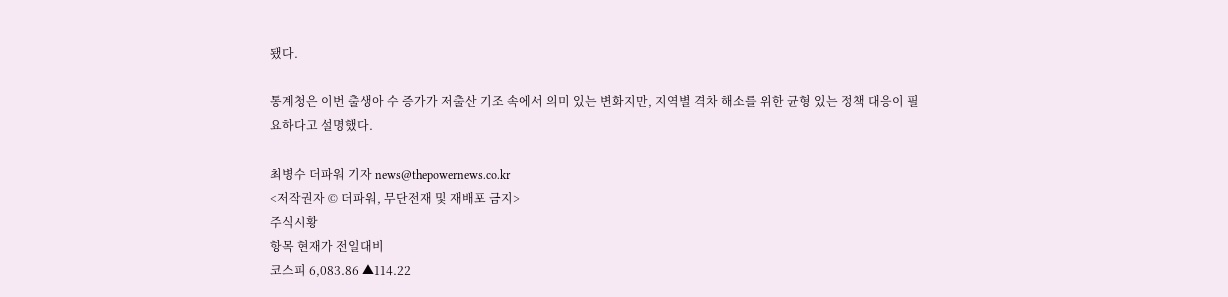됐다.

통계청은 이번 출생아 수 증가가 저출산 기조 속에서 의미 있는 변화지만, 지역별 격차 해소를 위한 균형 있는 정책 대응이 필요하다고 설명했다.

최병수 더파워 기자 news@thepowernews.co.kr
<저작권자 © 더파워, 무단전재 및 재배포 금지>
주식시황
항목 현재가 전일대비
코스피 6,083.86 ▲114.22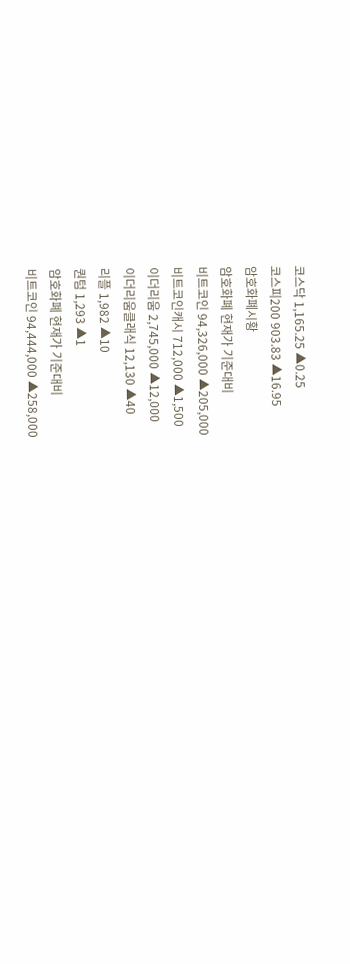코스닥 1,165.25 ▲0.25
코스피200 903.83 ▲16.95
암호화폐시황
암호화폐 현재가 기준대비
비트코인 94,326,000 ▲205,000
비트코인캐시 712,000 ▲1,500
이더리움 2,745,000 ▲12,000
이더리움클래식 12,130 ▲40
리플 1,982 ▲10
퀀텀 1,293 ▲1
암호화폐 현재가 기준대비
비트코인 94,444,000 ▲258,000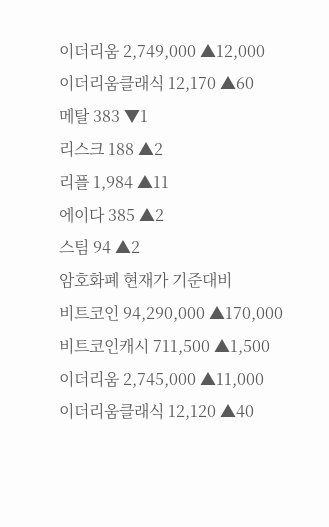이더리움 2,749,000 ▲12,000
이더리움클래식 12,170 ▲60
메탈 383 ▼1
리스크 188 ▲2
리플 1,984 ▲11
에이다 385 ▲2
스팀 94 ▲2
암호화폐 현재가 기준대비
비트코인 94,290,000 ▲170,000
비트코인캐시 711,500 ▲1,500
이더리움 2,745,000 ▲11,000
이더리움클래식 12,120 ▲40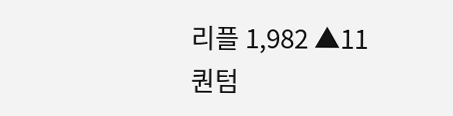리플 1,982 ▲11
퀀텀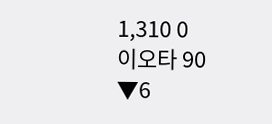1,310 0
이오타 90 ▼6